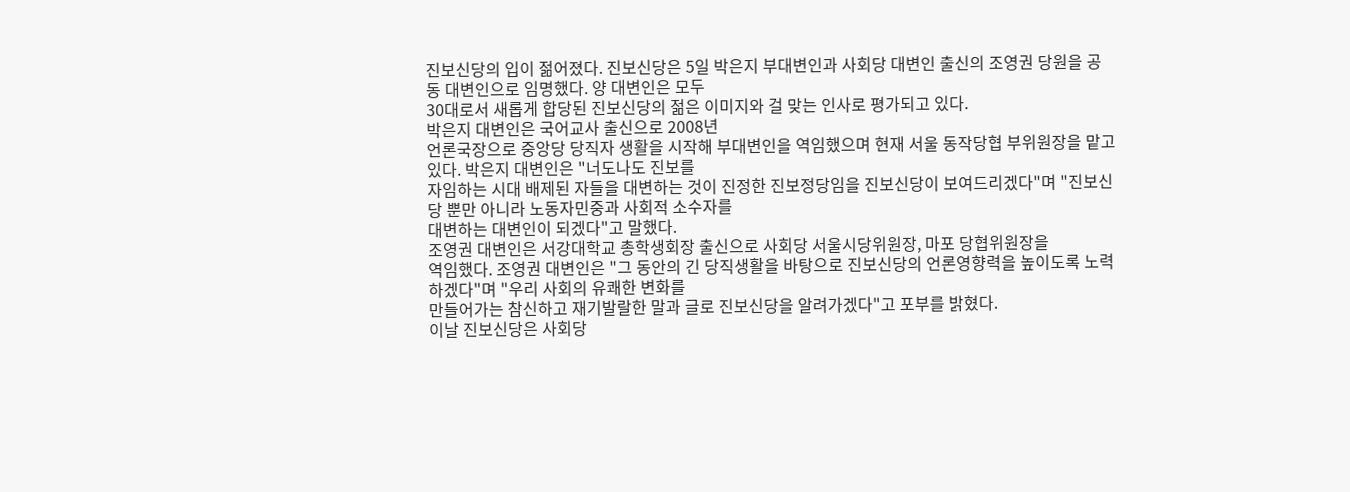진보신당의 입이 젊어졌다. 진보신당은 5일 박은지 부대변인과 사회당 대변인 출신의 조영권 당원을 공동 대변인으로 임명했다. 양 대변인은 모두
30대로서 새롭게 합당된 진보신당의 젊은 이미지와 걸 맞는 인사로 평가되고 있다.
박은지 대변인은 국어교사 출신으로 2008년
언론국장으로 중앙당 당직자 생활을 시작해 부대변인을 역임했으며 현재 서울 동작당협 부위원장을 맡고 있다. 박은지 대변인은 "너도나도 진보를
자임하는 시대 배제된 자들을 대변하는 것이 진정한 진보정당임을 진보신당이 보여드리겠다"며 "진보신당 뿐만 아니라 노동자민중과 사회적 소수자를
대변하는 대변인이 되겠다"고 말했다.
조영권 대변인은 서강대학교 총학생회장 출신으로 사회당 서울시당위원장, 마포 당협위원장을
역임했다. 조영권 대변인은 "그 동안의 긴 당직생활을 바탕으로 진보신당의 언론영향력을 높이도록 노력하겠다"며 "우리 사회의 유쾌한 변화를
만들어가는 참신하고 재기발랄한 말과 글로 진보신당을 알려가겠다"고 포부를 밝혔다.
이날 진보신당은 사회당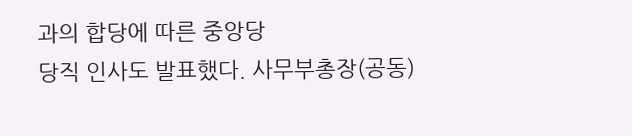과의 합당에 따른 중앙당
당직 인사도 발표했다. 사무부총장(공동)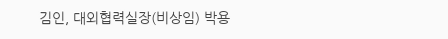김인, 대외협력실장(비상임) 박용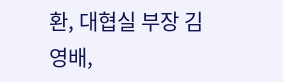환, 대협실 부장 김영배,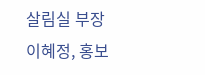살림실 부장 이혜정, 홍보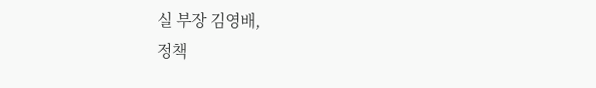실 부장 김영배,
정책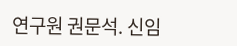연구원 권문석. 신임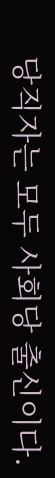당직자는 모두 사회당 출신이다.